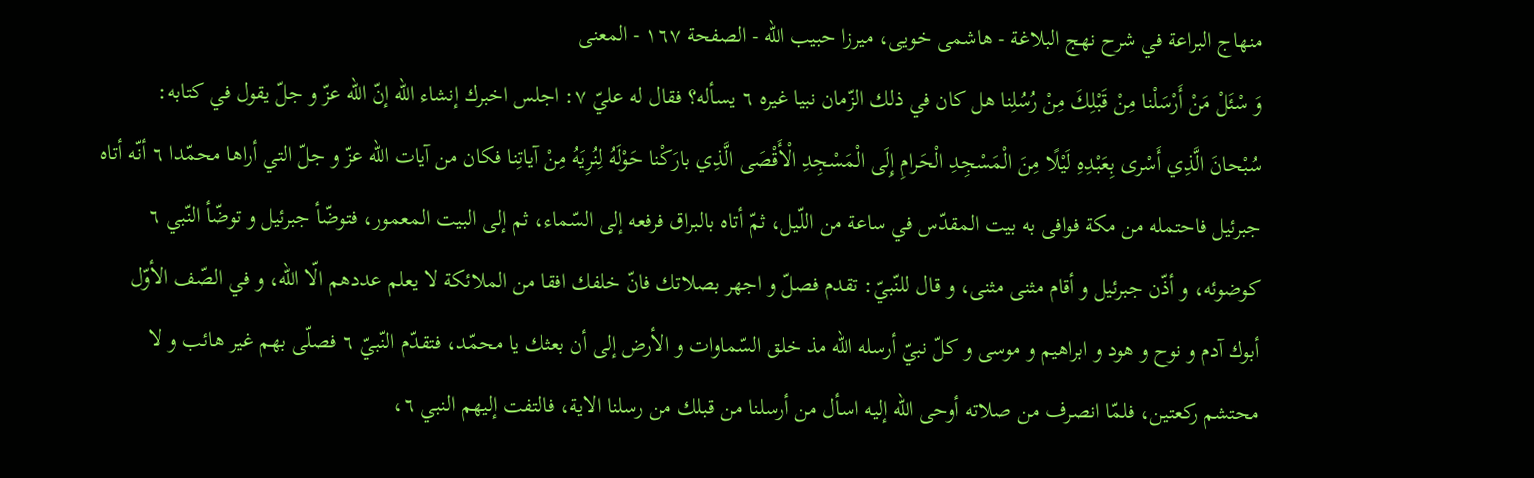منهاج البراعة في شرح نهج البلاغة - هاشمى خويى، ميرزا حبيب الله - الصفحة ١٦٧ - المعنى
وَ سْئَلْ مَنْ أَرْسَلْنا مِنْ قَبْلِكَ مِنْ رُسُلِنا هل كان في ذلك الزّمان نبيا غيره ٦ يسأله؟ فقال له عليّ ٧: اجلس اخبرك إنشاء اللّه إنّ اللّه عزّ و جلّ يقول في كتابه:
سُبْحانَ الَّذِي أَسْرى بِعَبْدِهِ لَيْلًا مِنَ الْمَسْجِدِ الْحَرامِ إِلَى الْمَسْجِدِ الْأَقْصَى الَّذِي بارَكْنا حَوْلَهُ لِنُرِيَهُ مِنْ آياتِنا فكان من آيات اللّه عزّ و جلّ التي أراها محمّدا ٦ أنّه أتاه جبرئيل فاحتمله من مكة فوافى به بيت المقدّس في ساعة من اللّيل، ثمّ أتاه بالبراق فرفعه إلى السّماء، ثم إلى البيت المعمور، فتوضّأ جبرئيل و توضّأ النّبي ٦ كوضوئه، و أذّن جبرئيل و أقام مثنى مثنى، و قال للنّبيّ: تقدم فصلّ و اجهر بصلاتك فانّ خلفك افقا من الملائكة لا يعلم عددهم الّا اللّه، و في الصّف الأوّل أبوك آدم و نوح و هود و ابراهيم و موسى و كلّ نبيّ أرسله اللّه مذ خلق السّماوات و الأرض إلى أن بعثك يا محمّد، فتقدّم النّبيّ ٦ فصلّى بهم غير هائب و لا محتشم ركعتين، فلمّا انصرف من صلاته أوحى اللّه إليه اسأل من أرسلنا من قبلك من رسلنا الاية، فالتفت إليهم النبي ٦،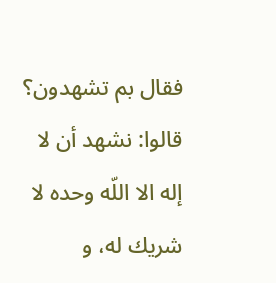فقال بم تشهدون؟ قالوا: نشهد أن لا إله الا اللّه وحده لا شريك له، و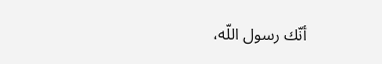أنّك رسول اللّه،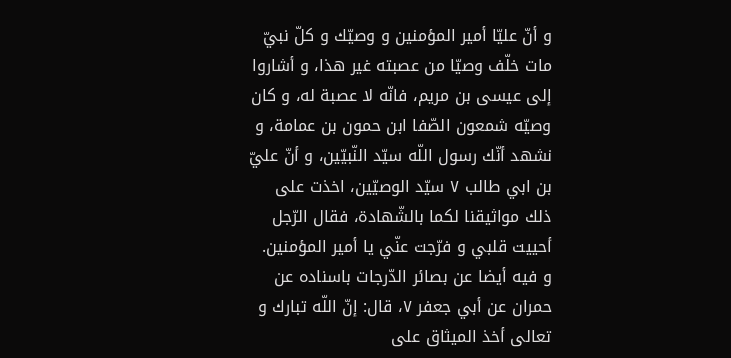و أنّ عليّا أمير المؤمنين و وصيّك و كلّ نبيّ مات خلّف وصيّا من عصبته غير هذا، و أشاروا إلى عيسى بن مريم، فانّه لا عصبة له، و كان وصيّه شمعون الصّفا ابن حمون بن عمامة، و نشهد أنّك رسول اللّه سيّد النّبيّين، و أنّ عليّ بن ابي طالب ٧ سيّد الوصيّين، اخذت على ذلك مواثيقنا لكما بالشّهادة، فقال الرّجل أحييت قلبي و فرّجت عنّي يا أمير المؤمنين.
و فيه أيضا عن بصائر الدّرجات باسناده عن حمران عن أبي جعفر ٧، قال: إنّ اللّه تبارك و تعالى أخذ الميثاق على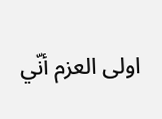اولى العزم أنّي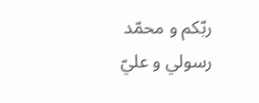ربّكم و محمّد رسولي و عليّ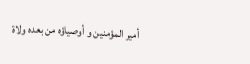أمير المؤمنين و أوصياؤه من بعده ولاة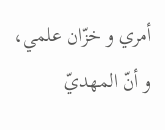أمري و خزّان علمي، و أنّ المهديّ